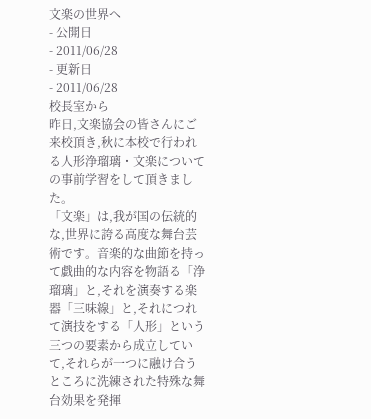文楽の世界へ
- 公開日
- 2011/06/28
- 更新日
- 2011/06/28
校長室から
昨日,文楽協会の皆さんにご来校頂き,秋に本校で行われる人形浄瑠璃・文楽についての事前学習をして頂きました。
「文楽」は,我が国の伝統的な,世界に誇る高度な舞台芸術です。音楽的な曲節を持って戯曲的な内容を物語る「浄瑠璃」と,それを演奏する楽器「三味線」と,それにつれて演技をする「人形」という三つの要素から成立していて,それらが一つに融け合うところに洗練された特殊な舞台効果を発揮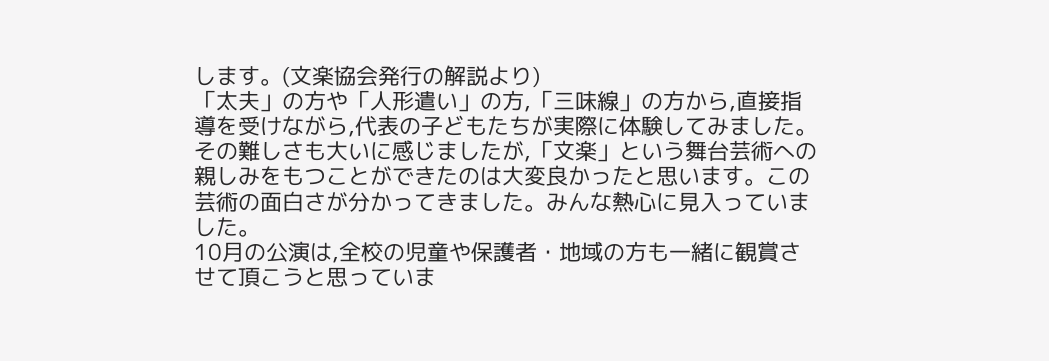します。(文楽協会発行の解説より)
「太夫」の方や「人形遣い」の方,「三味線」の方から,直接指導を受けながら,代表の子どもたちが実際に体験してみました。その難しさも大いに感じましたが,「文楽」という舞台芸術への親しみをもつことができたのは大変良かったと思います。この芸術の面白さが分かってきました。みんな熱心に見入っていました。
10月の公演は,全校の児童や保護者・地域の方も一緒に観賞させて頂こうと思っていま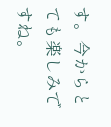す。今からとても楽しみですね。